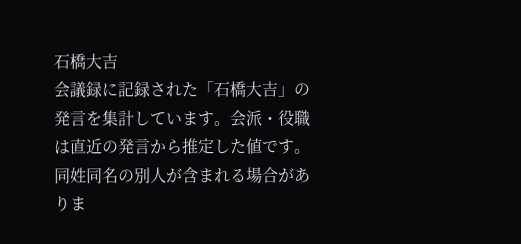石橋大吉
会議録に記録された「石橋大吉」の発言を集計しています。会派・役職は直近の発言から推定した値です。同姓同名の別人が含まれる場合がありま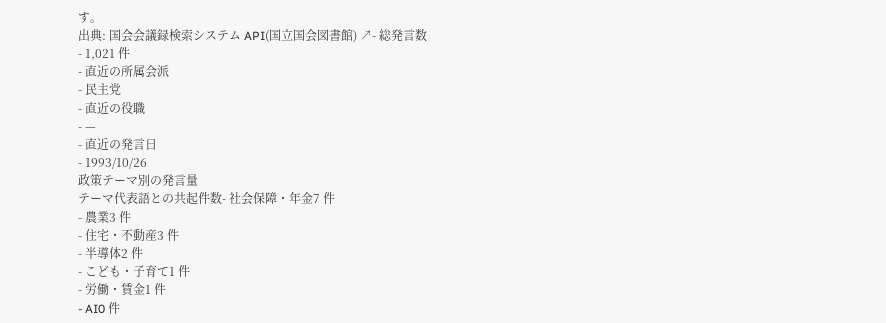す。
出典: 国会会議録検索システム API(国立国会図書館) ↗- 総発言数
- 1,021 件
- 直近の所属会派
- 民主党
- 直近の役職
- —
- 直近の発言日
- 1993/10/26
政策テーマ別の発言量
テーマ代表語との共起件数- 社会保障・年金7 件
- 農業3 件
- 住宅・不動産3 件
- 半導体2 件
- こども・子育て1 件
- 労働・賃金1 件
- AI0 件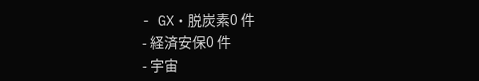- GX・脱炭素0 件
- 経済安保0 件
- 宇宙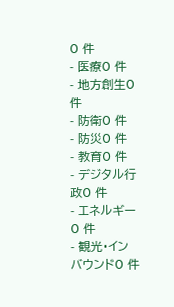0 件
- 医療0 件
- 地方創生0 件
- 防衛0 件
- 防災0 件
- 教育0 件
- デジタル行政0 件
- エネルギー0 件
- 観光・インバウンド0 件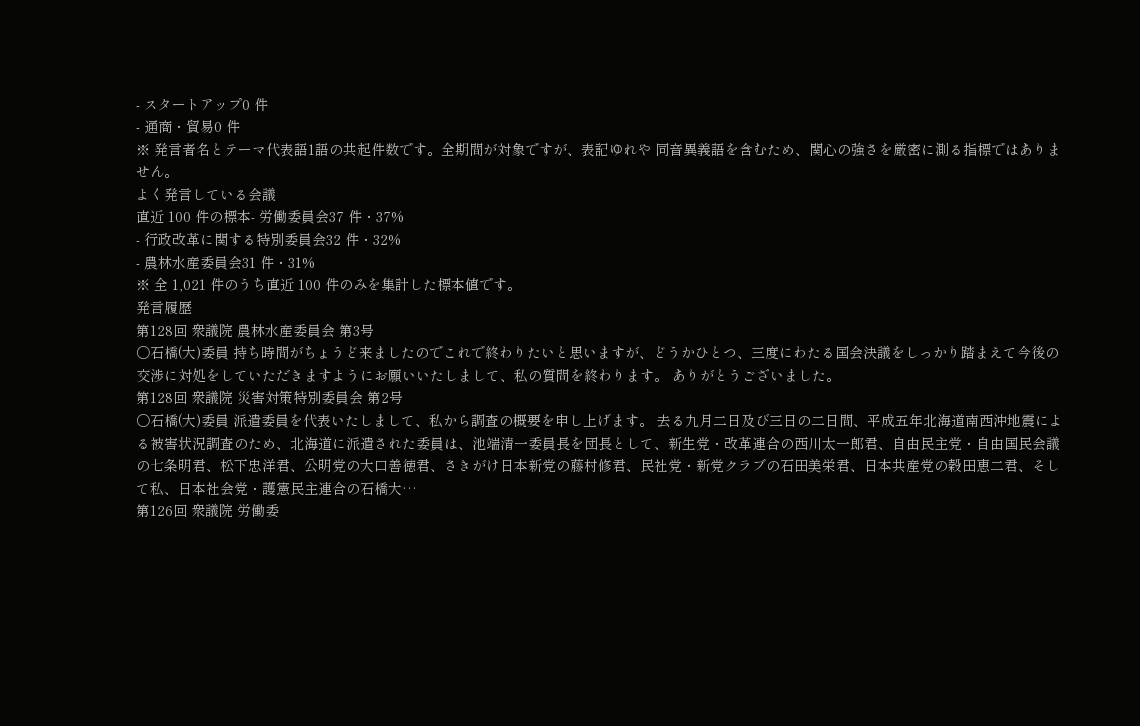- スタートアップ0 件
- 通商・貿易0 件
※ 発言者名とテーマ代表語1語の共起件数です。全期間が対象ですが、表記ゆれや 同音異義語を含むため、関心の強さを厳密に測る指標ではありません。
よく発言している会議
直近 100 件の標本- 労働委員会37 件・37%
- 行政改革に関する特別委員会32 件・32%
- 農林水産委員会31 件・31%
※ 全 1,021 件のうち直近 100 件のみを集計した標本値です。
発言履歴
第128回 衆議院 農林水産委員会 第3号
○石橋(大)委員 持ち時間がちょうど来ましたのでこれで終わりたいと思いますが、どうかひとつ、三度にわたる国会決議をしっかり踏まえて今後の交渉に対処をしていただきますようにお願いいたしまして、私の質問を終わります。 ありがとうございました。
第128回 衆議院 災害対策特別委員会 第2号
○石橋(大)委員 派遣委員を代表いたしまして、私から調査の概要を申し上げます。 去る九月二日及び三日の二日間、平成五年北海道南西沖地震による被害状況調査のため、北海道に派遣された委員は、池端清一委員長を団長として、新生党・改革連合の西川太一郎君、自由民主党・自由国民会議の七条明君、松下忠洋君、公明党の大口善徳君、さきがけ日本新党の藤村修君、民社党・新党クラブの石田美栄君、日本共産党の穀田恵二君、そして私、日本社会党・護憲民主連合の石橋大…
第126回 衆議院 労働委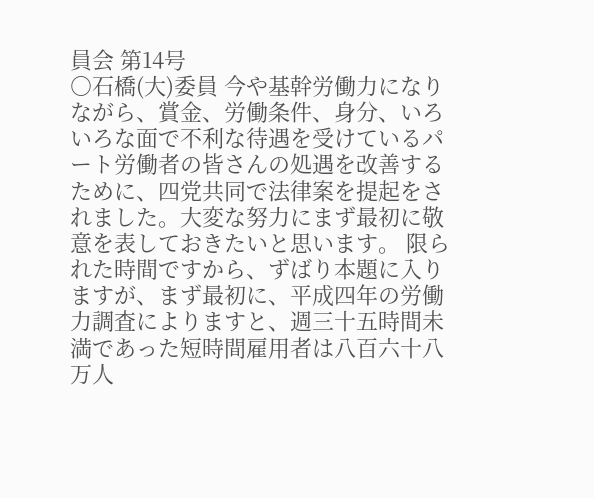員会 第14号
○石橋(大)委員 今や基幹労働力になりながら、賞金、労働条件、身分、いろいろな面で不利な待遇を受けているパート労働者の皆さんの処遇を改善するために、四党共同で法律案を提起をされました。大変な努力にまず最初に敬意を表しておきたいと思います。 限られた時間ですから、ずばり本題に入りますが、まず最初に、平成四年の労働力調査によりますと、週三十五時間未満であった短時間雇用者は八百六十八万人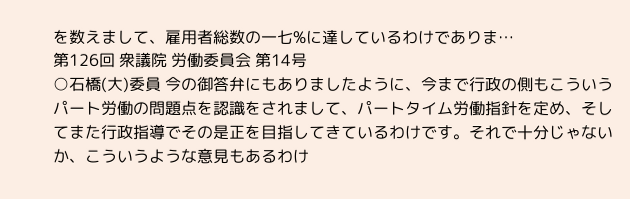を数えまして、雇用者総数の一七%に達しているわけでありま…
第126回 衆議院 労働委員会 第14号
○石橋(大)委員 今の御答弁にもありましたように、今まで行政の側もこういうパート労働の問題点を認識をされまして、パートタイム労働指針を定め、そしてまた行政指導でその是正を目指してきているわけです。それで十分じゃないか、こういうような意見もあるわけ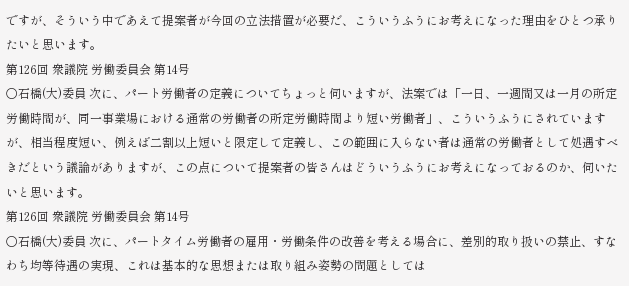ですが、そういう中であえて提案者が今回の立法措置が必要だ、こういうふうにお考えになった理由をひとつ承りたいと思います。
第126回 衆議院 労働委員会 第14号
○石橋(大)委員 次に、パート労働者の定義についてちょっと伺いますが、法案では「一日、一週間又は一月の所定労働時間が、同一事業場における通常の労働者の所定労働時間より短い労働者」、こういうふうにされていますが、相当程度短い、例えば二割以上短いと限定して定義し、この範囲に入らない者は通常の労働者として処遇すべきだという議論がありますが、この点について提案者の皆さんはどういうふうにお考えになっておるのか、伺いたいと思います。
第126回 衆議院 労働委員会 第14号
○石橋(大)委員 次に、パートタイム労働者の雇用・労働条件の改善を考える場合に、差別的取り扱いの禁止、すなわち均等待遇の実現、これは基本的な思想または取り組み姿勢の問題としては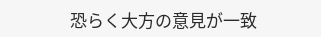恐らく大方の意見が一致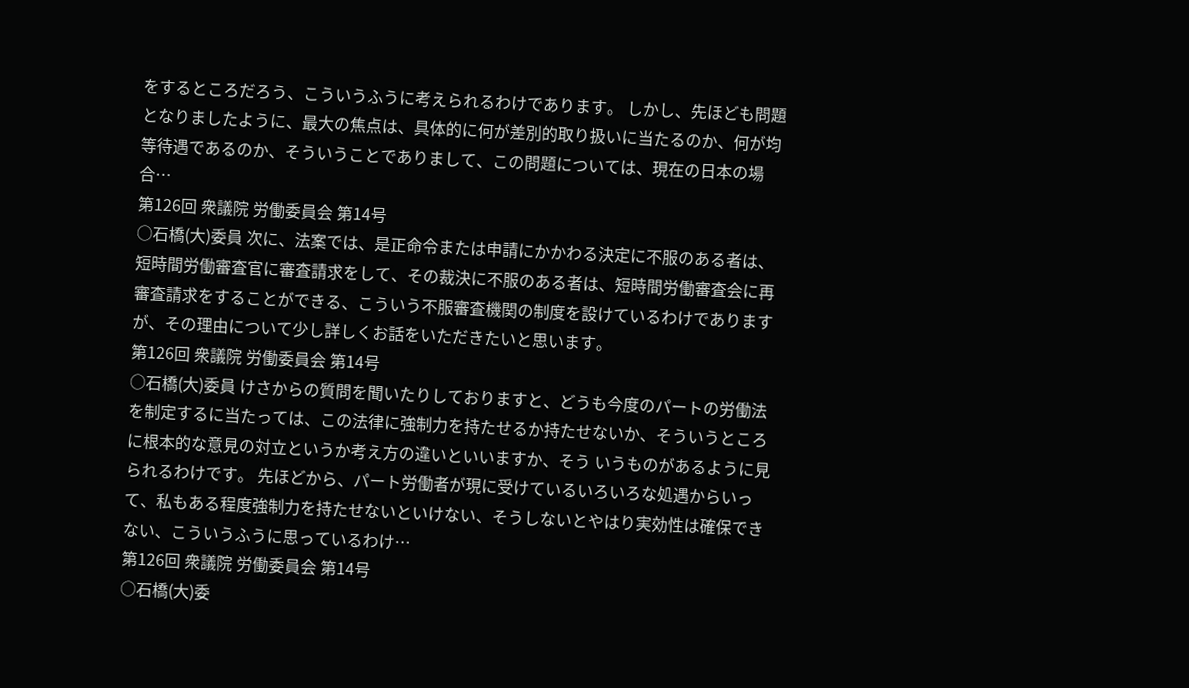をするところだろう、こういうふうに考えられるわけであります。 しかし、先ほども問題となりましたように、最大の焦点は、具体的に何が差別的取り扱いに当たるのか、何が均等待遇であるのか、そういうことでありまして、この問題については、現在の日本の場合…
第126回 衆議院 労働委員会 第14号
○石橋(大)委員 次に、法案では、是正命令または申請にかかわる決定に不服のある者は、短時間労働審査官に審査請求をして、その裁決に不服のある者は、短時間労働審査会に再審査請求をすることができる、こういう不服審査機関の制度を設けているわけでありますが、その理由について少し詳しくお話をいただきたいと思います。
第126回 衆議院 労働委員会 第14号
○石橋(大)委員 けさからの質問を聞いたりしておりますと、どうも今度のパートの労働法を制定するに当たっては、この法律に強制力を持たせるか持たせないか、そういうところに根本的な意見の対立というか考え方の違いといいますか、そう いうものがあるように見られるわけです。 先ほどから、パート労働者が現に受けているいろいろな処遇からいって、私もある程度強制力を持たせないといけない、そうしないとやはり実効性は確保できない、こういうふうに思っているわけ…
第126回 衆議院 労働委員会 第14号
○石橋(大)委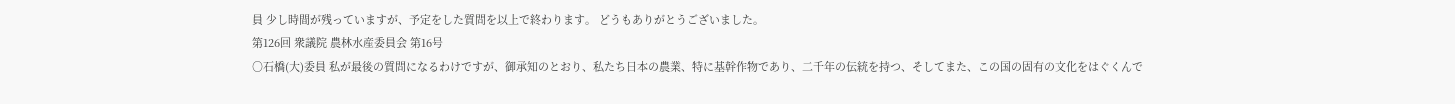員 少し時間が残っていますが、予定をした質問を以上で終わります。 どうもありがとうございました。
第126回 衆議院 農林水産委員会 第16号
○石橋(大)委員 私が最後の質問になるわけですが、御承知のとおり、私たち日本の農業、特に基幹作物であり、二千年の伝統を持つ、そしてまた、この国の固有の文化をはぐくんで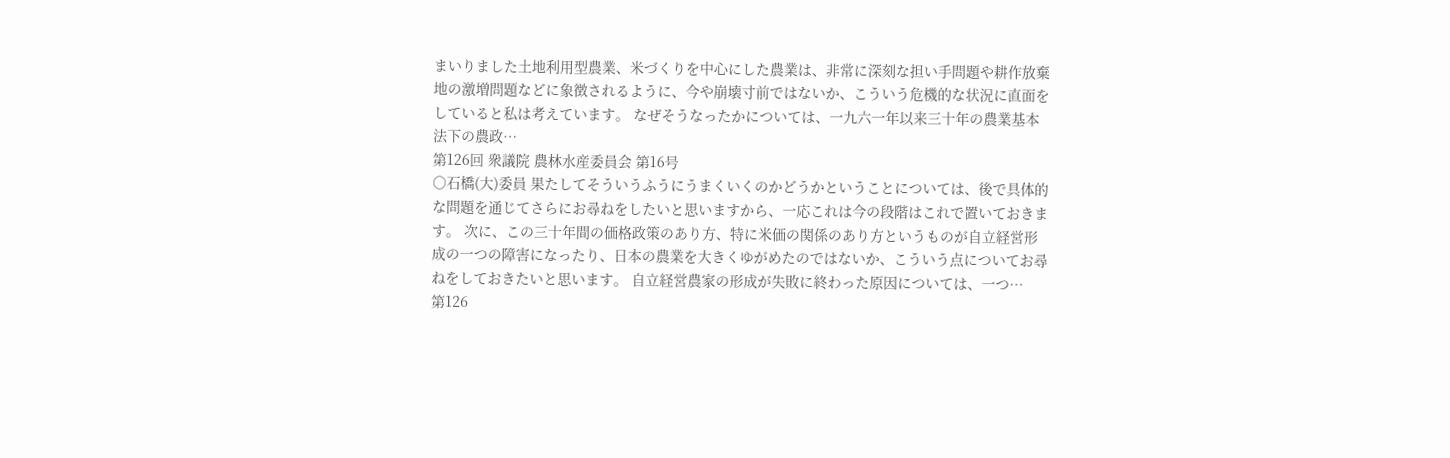まいりました土地利用型農業、米づくりを中心にした農業は、非常に深刻な担い手問題や耕作放棄地の激増問題などに象徴されるように、今や崩壊寸前ではないか、こういう危機的な状況に直面をしていると私は考えています。 なぜそうなったかについては、一九六一年以来三十年の農業基本法下の農政…
第126回 衆議院 農林水産委員会 第16号
○石橋(大)委員 果たしてそういうふうにうまくいくのかどうかということについては、後で具体的な問題を通じてさらにお尋ねをしたいと思いますから、一応これは今の段階はこれで置いておきます。 次に、この三十年間の価格政策のあり方、特に米価の関係のあり方というものが自立経営形成の一つの障害になったり、日本の農業を大きくゆがめたのではないか、こういう点についてお尋ねをしておきたいと思います。 自立経営農家の形成が失敗に終わった原因については、一つ…
第126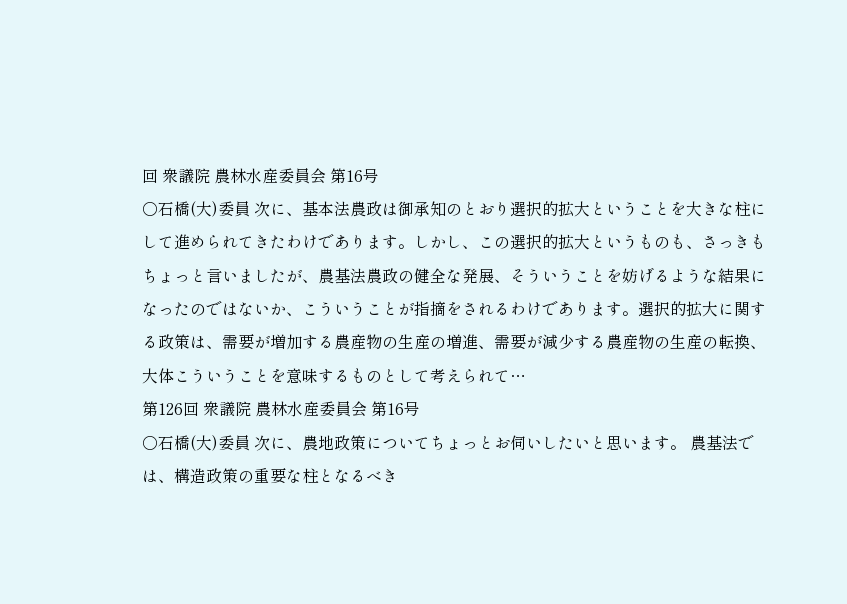回 衆議院 農林水産委員会 第16号
○石橋(大)委員 次に、基本法農政は御承知のとおり選択的拡大ということを大きな柱にして進められてきたわけであります。しかし、この選択的拡大というものも、さっきもちょっと言いましたが、農基法農政の健全な発展、そういうことを妨げるような結果になったのではないか、こういうことが指摘をされるわけであります。選択的拡大に関する政策は、需要が増加する農産物の生産の増進、需要が減少する農産物の生産の転換、大体こういうことを意味するものとして考えられて…
第126回 衆議院 農林水産委員会 第16号
○石橋(大)委員 次に、農地政策についてちょっとお伺いしたいと思います。 農基法では、構造政策の重要な柱となるべき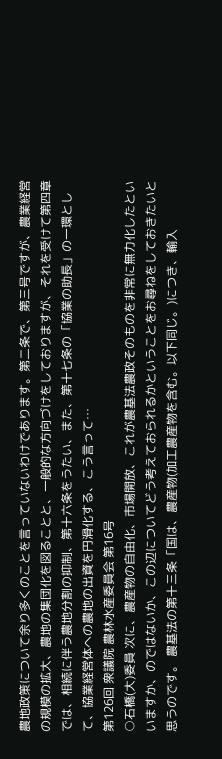農地政策について余り多くのことを言っていないわけであります。第二条で、第三号ですが、農業経営の規模の拡大、農地の集団化を図ることと、一般的な方向づけをしておりますが、それを受けて第四章では、相続に伴う農地分割の抑制、第十六条をうたい、また、第十七条の「協業の助長」の一環として、協業経営体への農地の出資を円滑化する、こう言って…
第126回 衆議院 農林水産委員会 第16号
○石橋(大)委員 次に、農産物の自由化、市場開放、これが農基法農政そのものを非常に無力化したといいますか、のではないか、この辺についてどう考えておられるかということをお尋ねをしておきたいと思うのです。 農基法の第十三条「国は、農産物(加工農産物を含む。以下同じ。)につき、輸入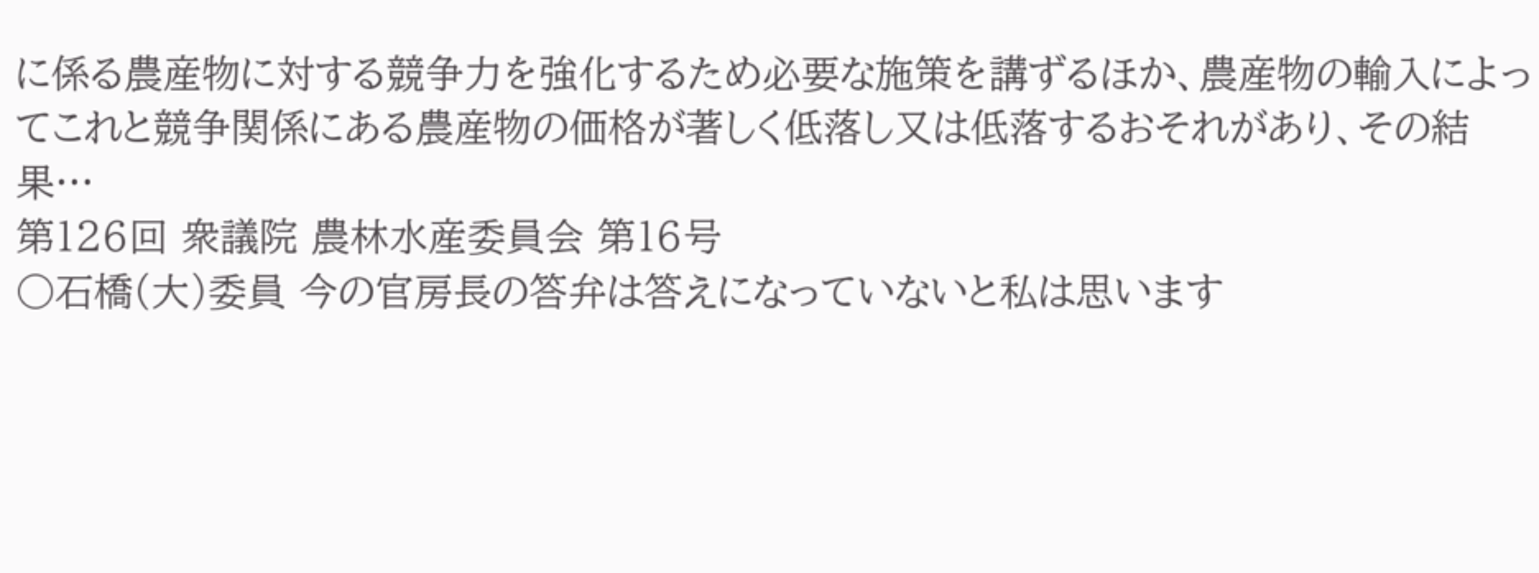に係る農産物に対する競争力を強化するため必要な施策を講ずるほか、農産物の輸入によってこれと競争関係にある農産物の価格が著しく低落し又は低落するおそれがあり、その結果…
第126回 衆議院 農林水産委員会 第16号
○石橋(大)委員 今の官房長の答弁は答えになっていないと私は思います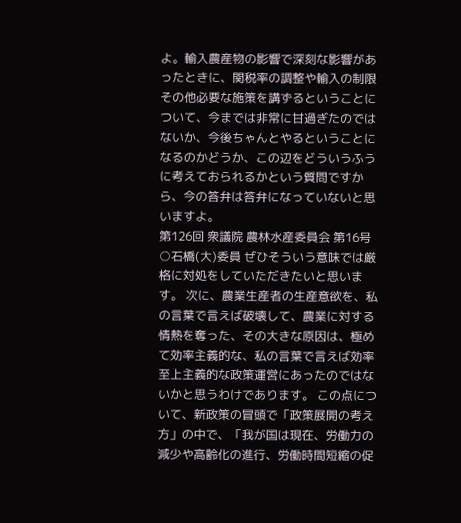よ。輸入農産物の影響で深刻な影響があったときに、関税率の調整や輸入の制限その他必要な施策を講ずるということについて、今までは非常に甘過ぎたのではないか、今後ちゃんとやるということになるのかどうか、この辺をどういうふうに考えておられるかという質問ですから、今の答弁は答弁になっていないと思いますよ。
第126回 衆議院 農林水産委員会 第16号
○石橋(大)委員 ぜひそういう意味では厳格に対処をしていただきたいと思います。 次に、農業生産者の生産意欲を、私の言葉で言えば破壊して、農業に対する情熱を奪った、その大きな原因は、極めて効率主義的な、私の言葉で言えば効率至上主義的な政策運営にあったのではないかと思うわけであります。 この点について、新政策の冒頭で「政策展開の考え方」の中で、「我が国は現在、労働力の減少や高齢化の進行、労働時間短縮の促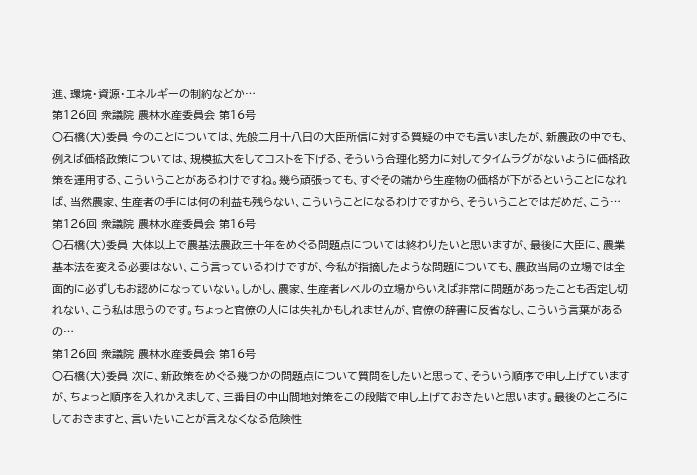進、環境・資源・エネルギーの制約などか…
第126回 衆議院 農林水産委員会 第16号
○石橋(大)委員 今のことについては、先般二月十八日の大臣所信に対する質疑の中でも言いましたが、新農政の中でも、例えば価格政策については、規模拡大をしてコストを下げる、そういう合理化努力に対してタイムラグがないように価格政策を運用する、こういうことがあるわけですね。幾ら頑張っても、すぐその端から生産物の価格が下がるということになれば、当然農家、生産者の手には何の利益も残らない、こういうことになるわけですから、そういうことではだめだ、こう…
第126回 衆議院 農林水産委員会 第16号
○石橋(大)委員 大体以上で農基法農政三十年をめぐる問題点については終わりたいと思いますが、最後に大臣に、農業基本法を変える必要はない、こう言っているわけですが、今私が指摘したような問題についても、農政当局の立場では全面的に必ずしもお認めになっていない。しかし、農家、生産者レベルの立場からいえば非常に問題があったことも否定し切れない、こう私は思うのです。ちょっと官僚の人には失礼かもしれませんが、官僚の辞書に反省なし、こういう言葉があるの…
第126回 衆議院 農林水産委員会 第16号
○石橋(大)委員 次に、新政策をめぐる幾つかの問題点について質問をしたいと思って、そういう順序で申し上げていますが、ちょっと順序を入れかえまして、三番目の中山間地対策をこの段階で申し上げておきたいと思います。最後のところにしておきますと、言いたいことが言えなくなる危険性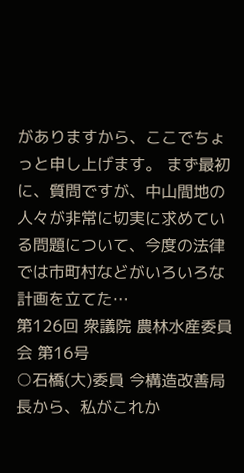がありますから、ここでちょっと申し上げます。 まず最初に、質問ですが、中山間地の人々が非常に切実に求めている問題について、今度の法律では市町村などがいろいろな計画を立てた…
第126回 衆議院 農林水産委員会 第16号
○石橋(大)委員 今構造改善局長から、私がこれか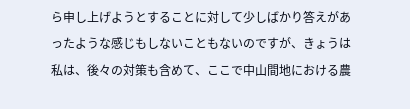ら申し上げようとすることに対して少しばかり答えがあったような感じもしないこともないのですが、きょうは私は、後々の対策も含めて、ここで中山間地における農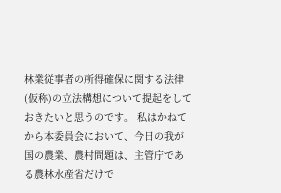林業従事者の所得確保に関する法律(仮称)の立法構想について提起をしておきたいと思うのです。 私はかねてから本委員会において、今日の我が国の農業、農村問題は、主管庁である農林水産省だけで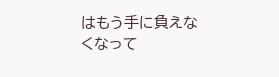はもう手に負えなくなって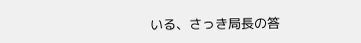いる、さっき局長の答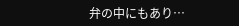弁の中にもあり…